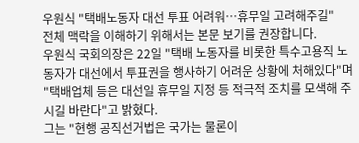우원식 "택배노동자 대선 투표 어려워…휴무일 고려해주길"
전체 맥락을 이해하기 위해서는 본문 보기를 권장합니다.
우원식 국회의장은 22일 "택배 노동자를 비롯한 특수고용직 노동자가 대선에서 투표권을 행사하기 어려운 상황에 처해있다"며 "택배업체 등은 대선일 휴무일 지정 등 적극적 조치를 모색해 주시길 바란다"고 밝혔다.
그는 "현행 공직선거법은 국가는 물론이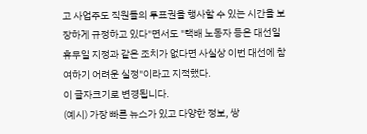고 사업주도 직원들의 투표권을 행사할 수 있는 시간을 보장하게 규정하고 있다"면서도 "택배 노동자 등은 대선일 휴무일 지정과 같은 조치가 없다면 사실상 이번 대선에 참여하기 어려운 실정"이라고 지적했다.
이 글자크기로 변경됩니다.
(예시) 가장 빠른 뉴스가 있고 다양한 정보, 쌍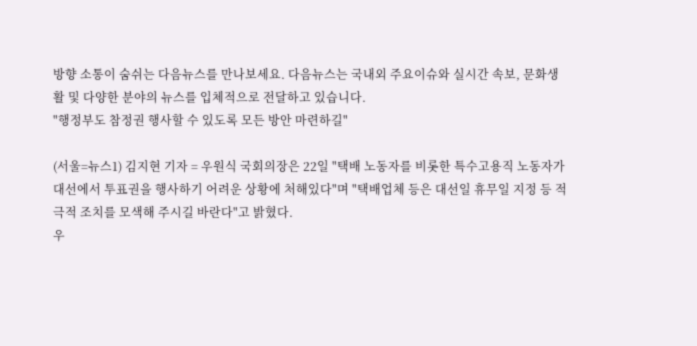방향 소통이 숨쉬는 다음뉴스를 만나보세요. 다음뉴스는 국내외 주요이슈와 실시간 속보, 문화생활 및 다양한 분야의 뉴스를 입체적으로 전달하고 있습니다.
"행정부도 참정권 행사할 수 있도록 모든 방안 마련하길"

(서울=뉴스1) 김지현 기자 = 우원식 국회의장은 22일 "택배 노동자를 비롯한 특수고용직 노동자가 대선에서 투표권을 행사하기 어려운 상황에 처해있다"며 "택배업체 등은 대선일 휴무일 지정 등 적극적 조치를 모색해 주시길 바란다"고 밝혔다.
우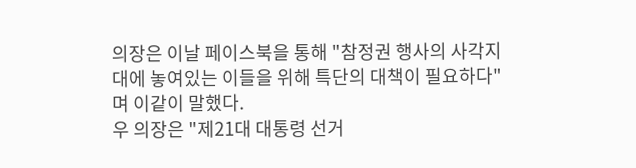의장은 이날 페이스북을 통해 "참정권 행사의 사각지대에 놓여있는 이들을 위해 특단의 대책이 필요하다"며 이같이 말했다.
우 의장은 "제21대 대통령 선거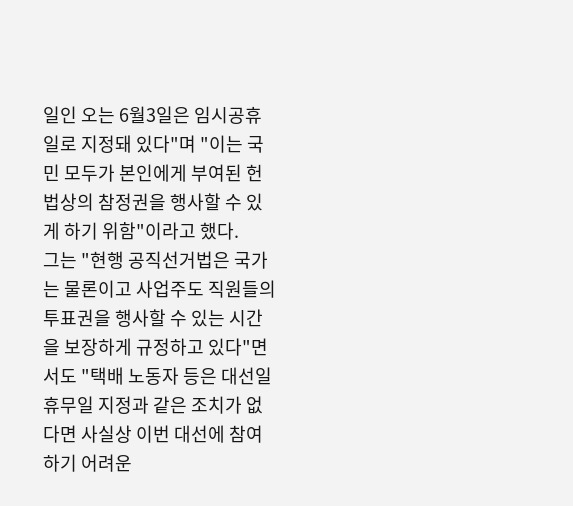일인 오는 6월3일은 임시공휴일로 지정돼 있다"며 "이는 국민 모두가 본인에게 부여된 헌법상의 참정권을 행사할 수 있게 하기 위함"이라고 했다.
그는 "현행 공직선거법은 국가는 물론이고 사업주도 직원들의 투표권을 행사할 수 있는 시간을 보장하게 규정하고 있다"면서도 "택배 노동자 등은 대선일 휴무일 지정과 같은 조치가 없다면 사실상 이번 대선에 참여하기 어려운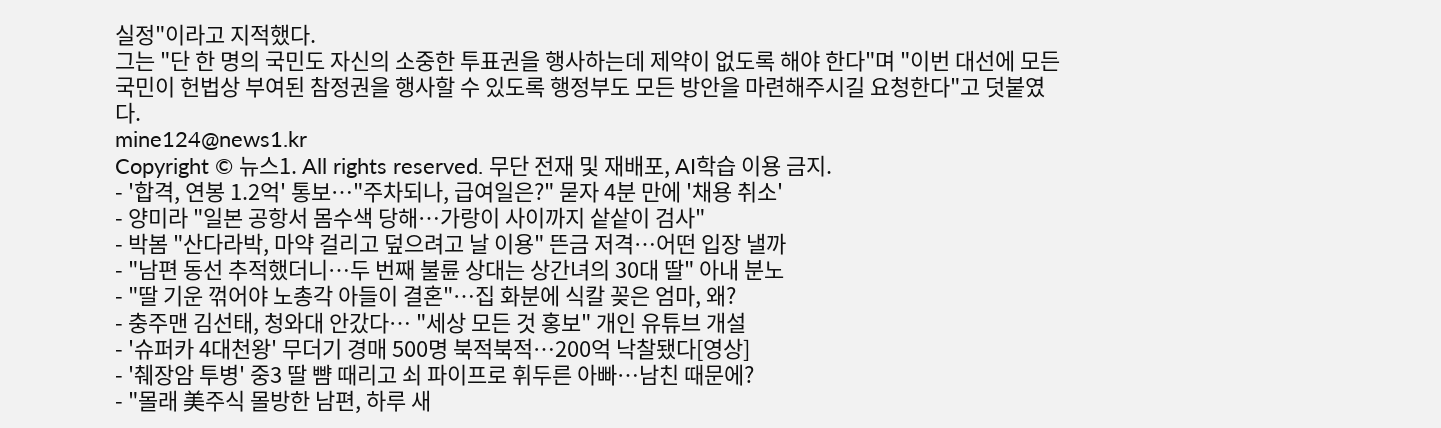실정"이라고 지적했다.
그는 "단 한 명의 국민도 자신의 소중한 투표권을 행사하는데 제약이 없도록 해야 한다"며 "이번 대선에 모든 국민이 헌법상 부여된 참정권을 행사할 수 있도록 행정부도 모든 방안을 마련해주시길 요청한다"고 덧붙였다.
mine124@news1.kr
Copyright © 뉴스1. All rights reserved. 무단 전재 및 재배포, AI학습 이용 금지.
- '합격, 연봉 1.2억' 통보…"주차되나, 급여일은?" 묻자 4분 만에 '채용 취소'
- 양미라 "일본 공항서 몸수색 당해…가랑이 사이까지 샅샅이 검사"
- 박봄 "산다라박, 마약 걸리고 덮으려고 날 이용" 뜬금 저격…어떤 입장 낼까
- "남편 동선 추적했더니…두 번째 불륜 상대는 상간녀의 30대 딸" 아내 분노
- "딸 기운 꺾어야 노총각 아들이 결혼"…집 화분에 식칼 꽂은 엄마, 왜?
- 충주맨 김선태, 청와대 안갔다… "세상 모든 것 홍보" 개인 유튜브 개설
- '슈퍼카 4대천왕' 무더기 경매 500명 북적북적…200억 낙찰됐다[영상]
- '췌장암 투병' 중3 딸 뺨 때리고 쇠 파이프로 휘두른 아빠…남친 때문에?
- "몰래 美주식 몰방한 남편, 하루 새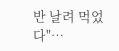반 날려 먹었다"…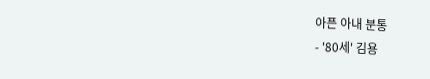아픈 아내 분통
- '80세' 김용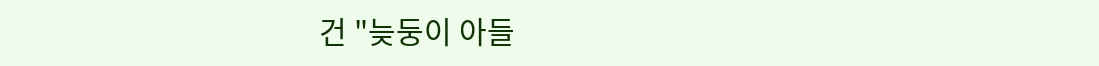건 "늦둥이 아들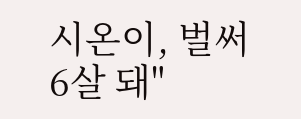시온이, 벌써 6살 돼"